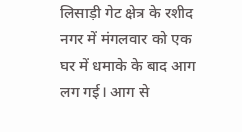लिसाड़ी गेट क्षेत्र के रशीद नगर में मंगलवार को एक घर में धमाके के बाद आग लग गई। आग से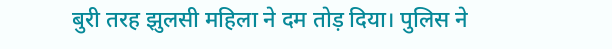बुरी तरह झुलसी महिला ने दम तोड़ दिया। पुलिस ने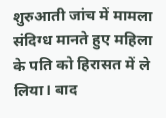शुरुआती जांच में मामला संदिग्ध मानते हुए महिला के पति को हिरासत में ले लिया। बाद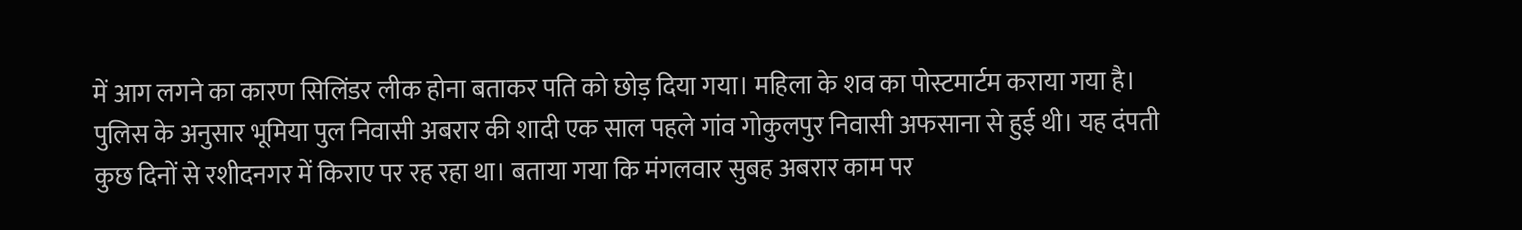में आग लगने का कारण सिलिंडर लीक होना बताकर पति को छोड़ दिया गया। महिला के शव का पोस्टमार्टम कराया गया है।
पुलिस के अनुसार भूमिया पुल निवासी अबरार की शादी एक साल पहले गांव गोकुलपुर निवासी अफसाना से हुई थी। यह दंपती कुछ दिनों से रशीदनगर में किराए पर रह रहा था। बताया गया कि मंगलवार सुबह अबरार काम पर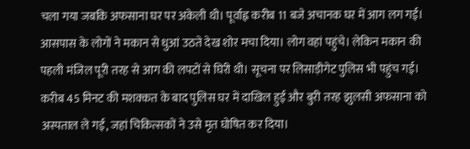चला गया जबकि अफसाना घर पर अकेली थी। पूर्वाह्न करीब 11 बजे अचानक घर में आग लग गई। आसपास के लोगों ने मकान से धुआं उठते देख शोर मचा दिया। लोग वहां पहुंचे। लेकिन मकान की पहली मंजिल पूरी तरह से आग की लपटों से घिरी थी। सूचना पर लिसाड़ीगेट पुलिस भी पहुंच गई। करीब 45 मिनट की मशक्कत के बाद पुलिस घर में दाखिल हुई और बुरी तरह झुलसी अफसाना को अस्पताल ले गई, जहां चिकित्सकों ने उसे मृत घोषित कर दिया।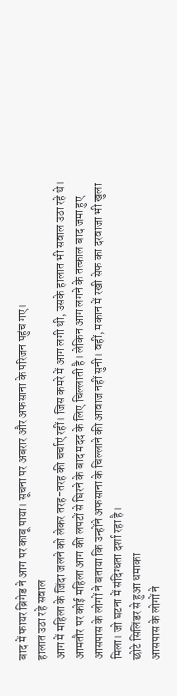बाद में फायर ब्रिगेड ने आग पर काबू पाया। सूचना पर अबरार और अफसाना के परिजन पहुंच गए।
हालात उठा रहे सवाल
आग में महिला के जिंदा जलने को लेकर तरह-तरह की चर्चाएं रहीं। जिस कमरे में आग लगी थी, उसके हालात भी सवाल उठा रहे थे। आमतौर पर कोई महिला आग की लपटों से घिरने के बाद मदद के लिए चिल्लाती है। लेकिन आग लगने के तत्काल बाद जमा हुए आसपास के लोगों ने बताया कि उन्होंने अफसाना के चिल्लाने की आवाज नहीं सुनी। वहीं, मकान में रखी सेफ का दरवाजा भी खुला मिला। जो घटना में संदिग्धता दर्शा रहा है।
छोटे सिलिंडर से हुआ धमाका
आसपास के लोगों ने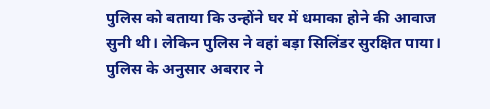पुलिस को बताया कि उन्होंने घर में धमाका होने की आवाज सुनी थी। लेकिन पुलिस ने वहां बड़ा सिलिंडर सुरक्षित पाया। पुलिस के अनुसार अबरार ने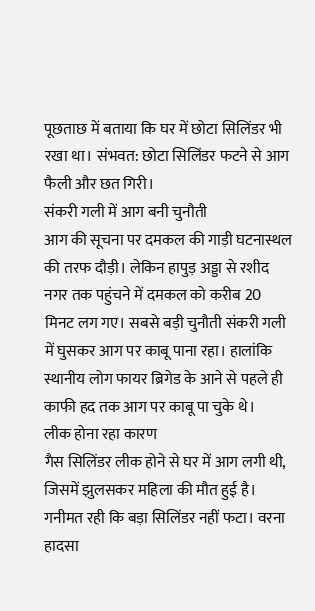पूछताछ में बताया कि घर में छोटा सिलिंडर भी रखा था। संभवत: छोटा सिलिंडर फटने से आग फैली और छत गिरी।
संकरी गली में आग बनी चुनौती
आग की सूचना पर दमकल की गाड़ी घटनास्थल की तरफ दौड़ी। लेकिन हापुड़ अड्डा से रशीद नगर तक पहुंचने में दमकल को करीब 20 मिनट लग गए। सबसे बड़ी चुनौती संकरी गली में घुसकर आग पर काबू पाना रहा। हालांकि स्थानीय लोग फायर ब्रिगेड के आने से पहले ही काफी हद तक आग पर काबू पा चुके थे।
लीक होना रहा कारण
गैस सिलिंडर लीक होने से घर में आग लगी थी, जिसमें झुलसकर महिला की मौत हुई है। गनीमत रही कि बड़ा सिलिंडर नहीं फटा। वरना हादसा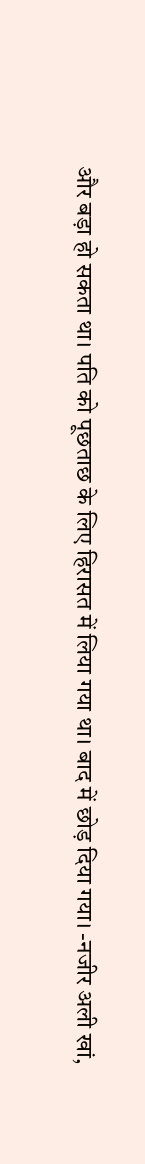और बड़ा हो सकता था। पति को पूछताछ के लिए हिरासत में लिया गया था। बाद में छोड़ दिया गया। -नजीर अली खां,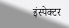इंस्पेक्टर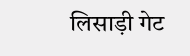लिसाड़ी गेट